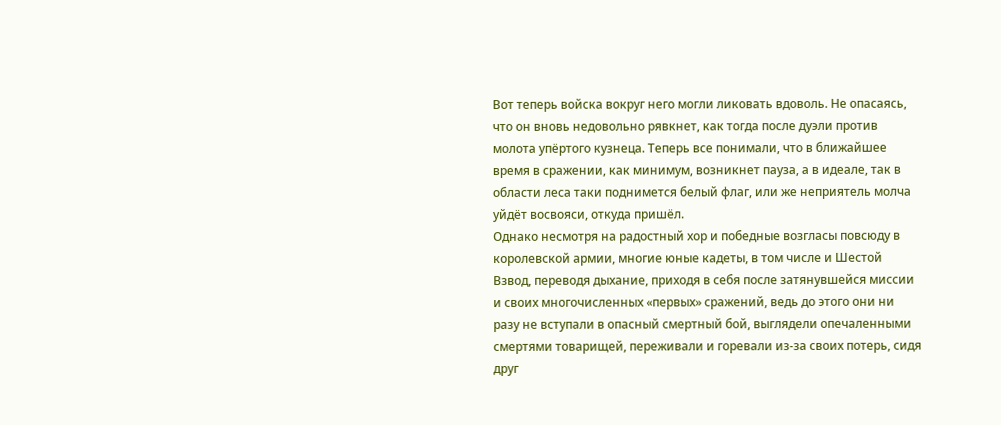Вот теперь войска вокруг него могли ликовать вдоволь. Не опасаясь, что он вновь недовольно рявкнет, как тогда после дуэли против молота упёртого кузнеца. Теперь все понимали, что в ближайшее время в сражении, как минимум, возникнет пауза, а в идеале, так в области леса таки поднимется белый флаг, или же неприятель молча уйдёт восвояси, откуда пришёл.
Однако несмотря на радостный хор и победные возгласы повсюду в королевской армии, многие юные кадеты, в том числе и Шестой Взвод, переводя дыхание, приходя в себя после затянувшейся миссии и своих многочисленных «первых» сражений, ведь до этого они ни разу не вступали в опасный смертный бой, выглядели опечаленными смертями товарищей, переживали и горевали из-за своих потерь, сидя друг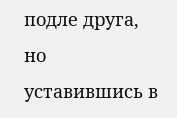подле друга, но уставившись в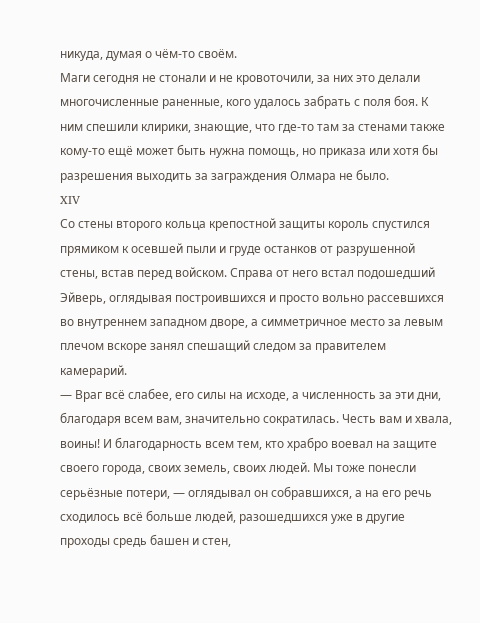никуда, думая о чём-то своём.
Маги сегодня не стонали и не кровоточили, за них это делали многочисленные раненные, кого удалось забрать с поля боя. К ним спешили клирики, знающие, что где-то там за стенами также кому-то ещё может быть нужна помощь, но приказа или хотя бы разрешения выходить за заграждения Олмара не было.
XIV
Со стены второго кольца крепостной защиты король спустился прямиком к осевшей пыли и груде останков от разрушенной стены, встав перед войском. Справа от него встал подошедший Эйверь, оглядывая построившихся и просто вольно рассевшихся во внутреннем западном дворе, а симметричное место за левым плечом вскоре занял спешащий следом за правителем камерарий.
— Враг всё слабее, его силы на исходе, а численность за эти дни, благодаря всем вам, значительно сократилась. Честь вам и хвала, воины! И благодарность всем тем, кто храбро воевал на защите своего города, своих земель, своих людей. Мы тоже понесли серьёзные потери, — оглядывал он собравшихся, а на его речь сходилось всё больше людей, разошедшихся уже в другие проходы средь башен и стен,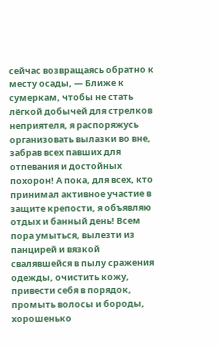сейчас возвращаясь обратно к месту осады, — Ближе к сумеркам, чтобы не стать лёгкой добычей для стрелков неприятеля, я распоряжусь организовать вылазки во вне, забрав всех павших для отпевания и достойных похорон! А пока, для всех, кто принимал активное участие в защите крепости, я объявляю отдых и банный день! Всем пора умыться, вылезти из панцирей и вязкой свалявшейся в пылу сражения одежды, очистить кожу, привести себя в порядок, промыть волосы и бороды, хорошенько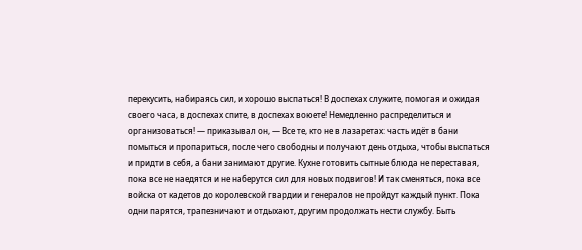перекусить, набираясь сил, и хорошо выспаться! В доспехах служите, помогая и ожидая своего часа, в доспехах спите, в доспехах воюете! Немедленно распределиться и организоваться! — приказывал он, — Все те, кто не в лазаретах: часть идёт в бани помыться и пропариться, после чего свободны и получают день отдыха, чтобы выспаться и придти в себя, а бани занимают другие. Кухне готовить сытные блюда не переставая, пока все не наедятся и не наберутся сил для новых подвигов! И так сменяться, пока все войска от кадетов до королевской гвардии и генералов не пройдут каждый пункт. Пока одни парятся, трапезничают и отдыхают, другим продолжать нести службу. Быть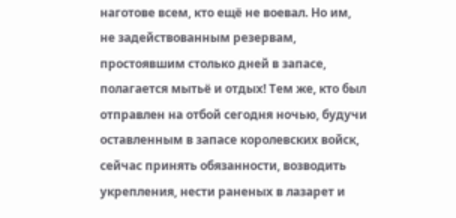наготове всем, кто ещё не воевал. Но им, не задействованным резервам, простоявшим столько дней в запасе, полагается мытьё и отдых! Тем же, кто был отправлен на отбой сегодня ночью, будучи оставленным в запасе королевских войск, сейчас принять обязанности, возводить укрепления, нести раненых в лазарет и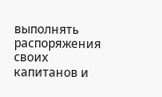выполнять распоряжения своих капитанов и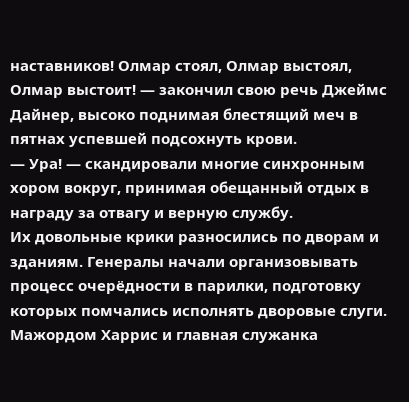наставников! Олмар стоял, Олмар выстоял, Олмар выстоит! — закончил свою речь Джеймс Дайнер, высоко поднимая блестящий меч в пятнах успевшей подсохнуть крови.
— Ура! — скандировали многие синхронным хором вокруг, принимая обещанный отдых в награду за отвагу и верную службу.
Их довольные крики разносились по дворам и зданиям. Генералы начали организовывать процесс очерёдности в парилки, подготовку которых помчались исполнять дворовые слуги. Мажордом Харрис и главная служанка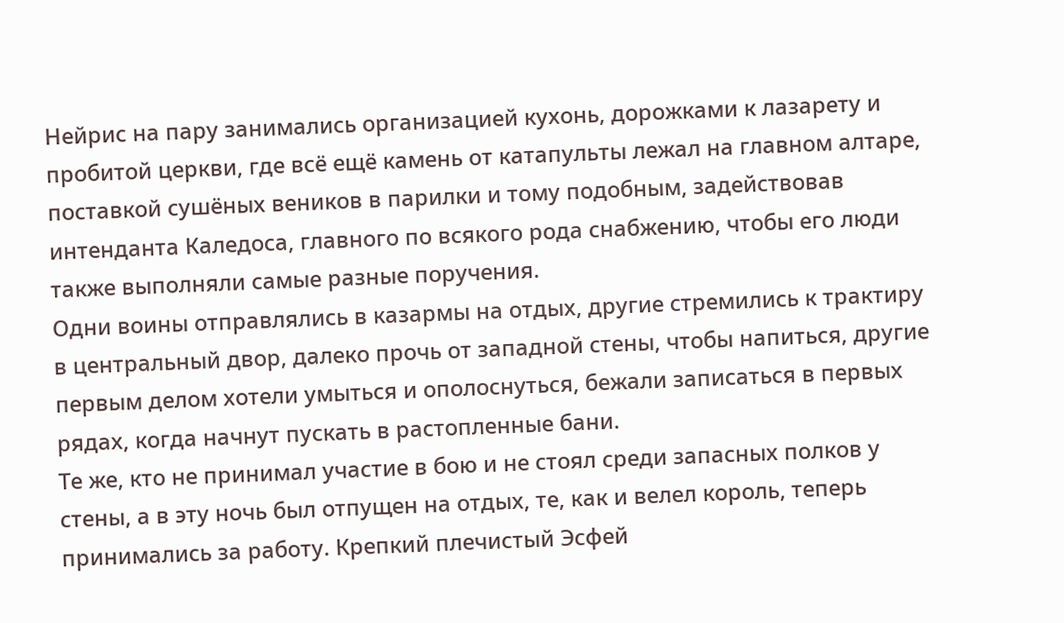Нейрис на пару занимались организацией кухонь, дорожками к лазарету и пробитой церкви, где всё ещё камень от катапульты лежал на главном алтаре, поставкой сушёных веников в парилки и тому подобным, задействовав интенданта Каледоса, главного по всякого рода снабжению, чтобы его люди также выполняли самые разные поручения.
Одни воины отправлялись в казармы на отдых, другие стремились к трактиру в центральный двор, далеко прочь от западной стены, чтобы напиться, другие первым делом хотели умыться и ополоснуться, бежали записаться в первых рядах, когда начнут пускать в растопленные бани.
Те же, кто не принимал участие в бою и не стоял среди запасных полков у стены, а в эту ночь был отпущен на отдых, те, как и велел король, теперь принимались за работу. Крепкий плечистый Эсфей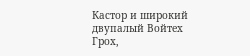Кастор и широкий двупалый Войтех Грох,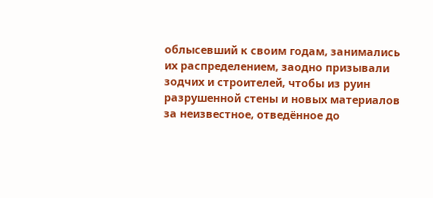облысевший к своим годам, занимались их распределением, заодно призывали зодчих и строителей, чтобы из руин разрушенной стены и новых материалов за неизвестное, отведённое до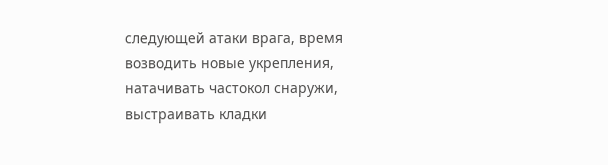следующей атаки врага, время возводить новые укрепления, натачивать частокол снаружи, выстраивать кладки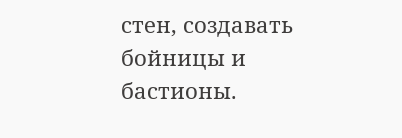стен, создавать бойницы и бастионы.